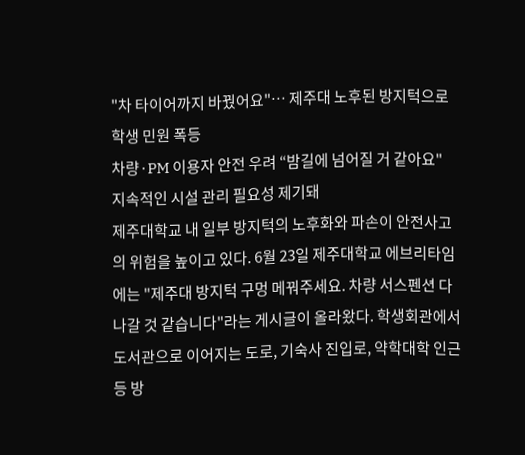"차 타이어까지 바꿨어요"… 제주대 노후된 방지턱으로 학생 민원 폭등
차량·PM 이용자 안전 우려 “밤길에 넘어질 거 같아요"
지속적인 시설 관리 필요성 제기돼
제주대학교 내 일부 방지턱의 노후화와 파손이 안전사고의 위험을 높이고 있다. 6월 23일 제주대학교 에브리타임에는 "제주대 방지턱 구멍 메꿔주세요. 차량 서스펜션 다 나갈 것 같습니다"라는 게시글이 올라왔다. 학생회관에서 도서관으로 이어지는 도로, 기숙사 진입로, 약학대학 인근 등 방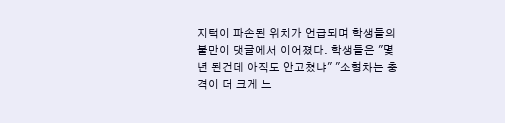지턱이 파손된 위치가 언급되며 학생들의 불만이 댓글에서 이어졌다. 학생들은 "몇년 된건데 아직도 안고쳤냐" "소형차는 충격이 더 크게 느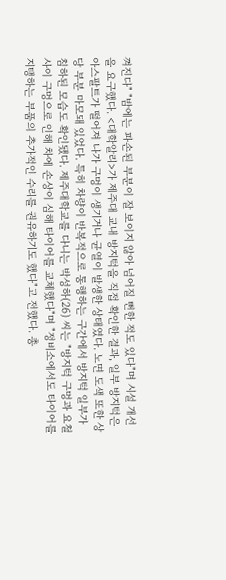껴진다" "밤에는 파손된 부분이 잘 보이지 않아 넘어질 뻔한 적도 있다"며 시설 개선을 요구했다. <대학알리>가 제주대 교내 방지턱을 직접 확인한 결과, 일부 방지턱은 아스팔트가 떨어져 나가 구멍이 생기거나 균열이 발생한 상태였다. 노면 도색 또한 상당 부분 마모돼 있었다. 특히 차량이 반복적으로 통행하는 구간에서 방지턱 일부가 침하된 모습도 확인됐다. 제주대학교를 다니는 박성하(26) 씨는 "방지턱 구멍과 요철 사이 구멍으로 인해 차에 손상이 심해 타이어를 교체했다"며 "정비소에서도 타이어를 지탱하는 부품의 추가적인 수리를 권유하기도 했다"고 전했다. 총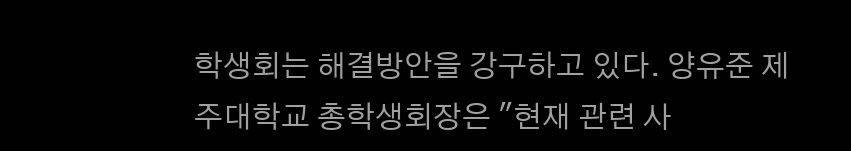학생회는 해결방안을 강구하고 있다. 양유준 제주대학교 총학생회장은 "현재 관련 사